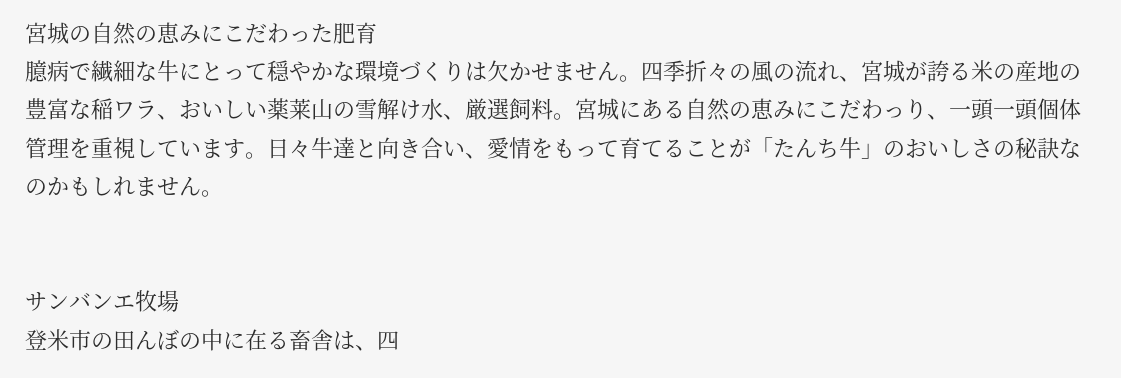宮城の自然の恵みにこだわった肥育
臆病で繊細な牛にとって穏やかな環境づくりは欠かせません。四季折々の風の流れ、宮城が誇る米の産地の豊富な稲ワラ、おいしい薬莱山の雪解け水、厳選飼料。宮城にある自然の恵みにこだわっり、一頭一頭個体管理を重視しています。日々牛達と向き合い、愛情をもって育てることが「たんち牛」のおいしさの秘訣なのかもしれません。


サンバンエ牧場
登米市の田んぼの中に在る畜舎は、四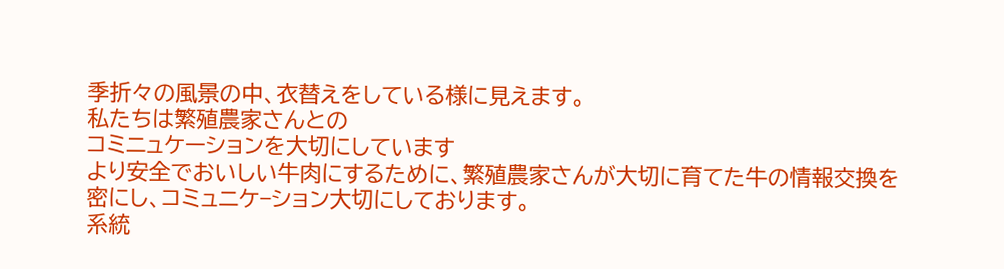季折々の風景の中、衣替えをしている様に見えます。
私たちは繁殖農家さんとの
コミニュケーションを大切にしています
より安全でおいしい牛肉にするために、繁殖農家さんが大切に育てた牛の情報交換を密にし、コミュニケ−ション大切にしております。
系統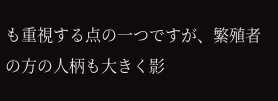も重視する点の一つですが、繁殖者の方の人柄も大きく影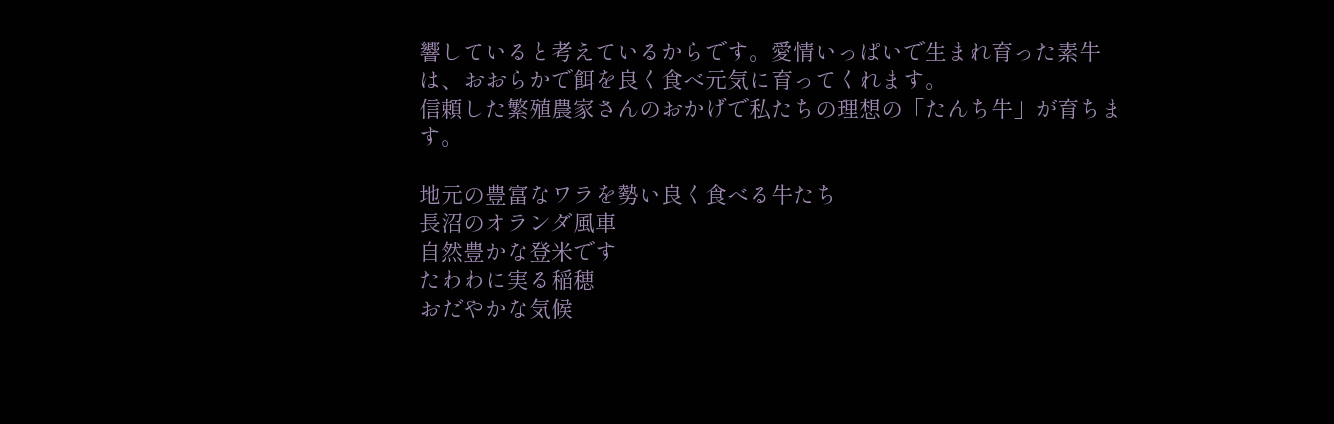響していると考えているからです。愛情いっぱいで生まれ育った素牛は、おおらかで餌を良く食べ元気に育ってくれます。
信頼した繁殖農家さんのおかげで私たちの理想の「たんち牛」が育ちます。

地元の豊富なワラを勢い良く食べる牛たち
長沼のオランダ風車
自然豊かな登米です
たわわに実る稲穂
おだやかな気候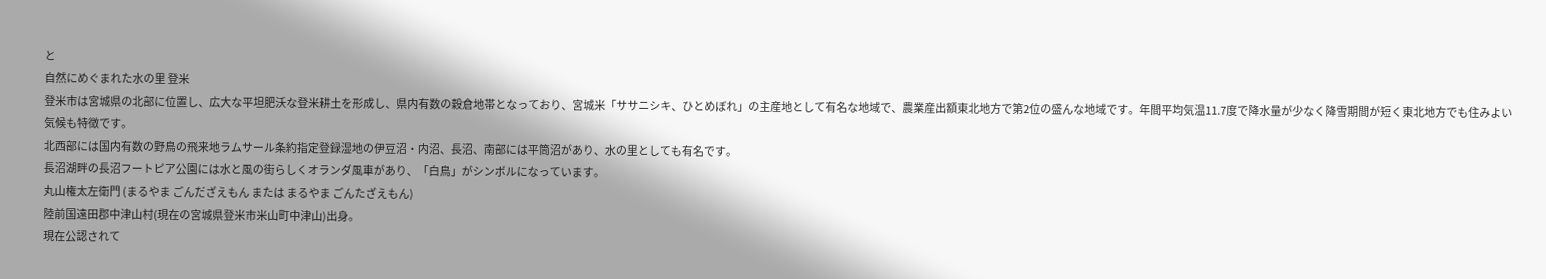と
自然にめぐまれた水の里 登米
登米市は宮城県の北部に位置し、広大な平坦肥沃な登米耕土を形成し、県内有数の穀倉地帯となっており、宮城米「ササニシキ、ひとめぼれ」の主産地として有名な地域で、農業産出額東北地方で第2位の盛んな地域です。年間平均気温11.7度で降水量が少なく降雪期間が短く東北地方でも住みよい気候も特徴です。
北西部には国内有数の野鳥の飛来地ラムサール条約指定登録湿地の伊豆沼・内沼、長沼、南部には平筒沼があり、水の里としても有名です。
長沼湖畔の長沼フートピア公園には水と風の街らしくオランダ風車があり、「白鳥」がシンボルになっています。
丸山権太左衛門 (まるやま ごんだざえもん または まるやま ごんたざえもん)
陸前国遠田郡中津山村(現在の宮城県登米市米山町中津山)出身。
現在公認されて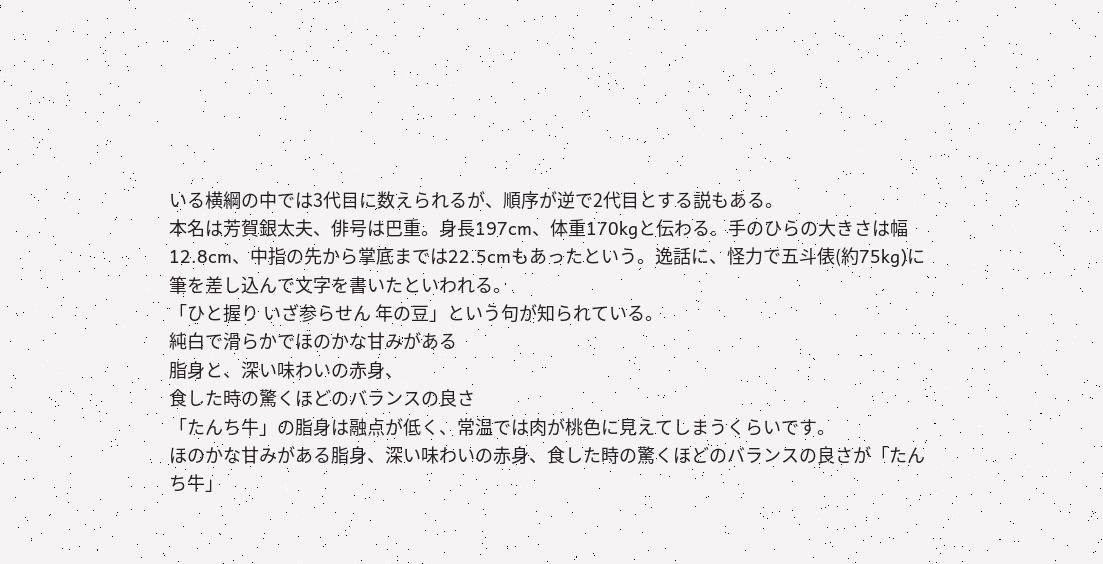いる横綱の中では3代目に数えられるが、順序が逆で2代目とする説もある。
本名は芳賀銀太夫、俳号は巴重。身長197cm、体重170kgと伝わる。手のひらの大きさは幅12.8cm、中指の先から掌底までは22.5cmもあったという。逸話に、怪力で五斗俵(約75kg)に筆を差し込んで文字を書いたといわれる。
「ひと握り いざ参らせん 年の豆」という句が知られている。
純白で滑らかでほのかな甘みがある
脂身と、深い味わいの赤身、
食した時の驚くほどのバランスの良さ
「たんち牛」の脂身は融点が低く、常温では肉が桃色に見えてしまうくらいです。
ほのかな甘みがある脂身、深い味わいの赤身、食した時の驚くほどのバランスの良さが「たんち牛」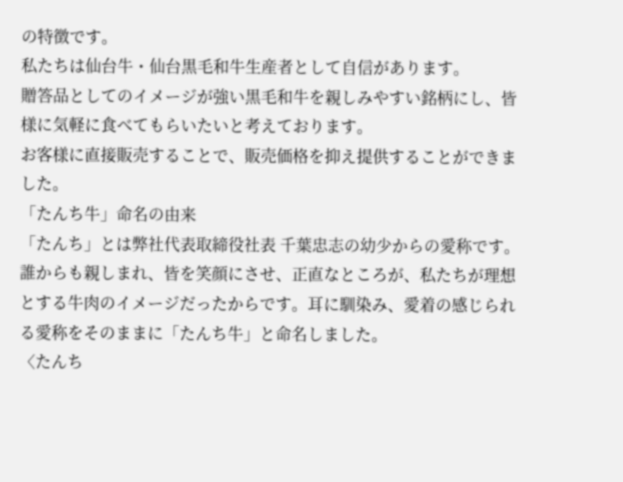の特徴です。
私たちは仙台牛・仙台黒毛和牛生産者として自信があります。
贈答品としてのイメージが強い黒毛和牛を親しみやすい銘柄にし、皆様に気軽に食べてもらいたいと考えております。
お客様に直接販売することで、販売価格を抑え提供することができました。
「たんち牛」命名の由来
「たんち」とは弊社代表取締役社表 千葉忠志の幼少からの愛称です。
誰からも親しまれ、皆を笑顔にさせ、正直なところが、私たちが理想とする牛肉のイメージだったからです。耳に馴染み、愛着の感じられる愛称をそのままに「たんち牛」と命名しました。
〈たんち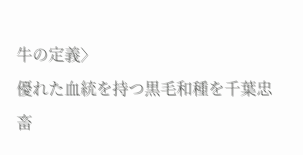牛の定義〉
優れた血統を持つ黒毛和種を千葉忠畜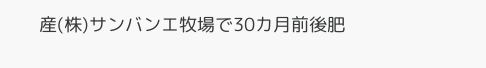産(株)サンバンエ牧場で30カ月前後肥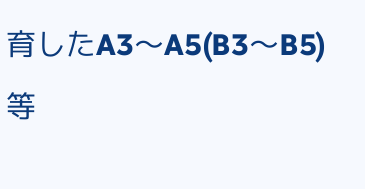育したA3〜A5(B3〜B5)等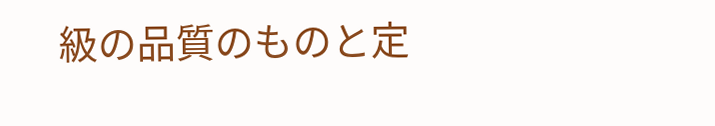級の品質のものと定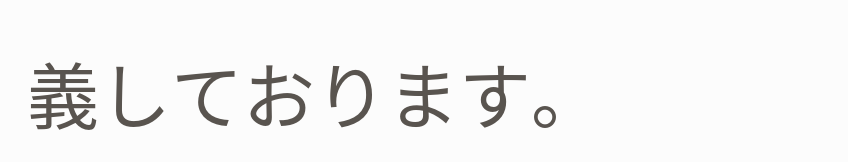義しております。